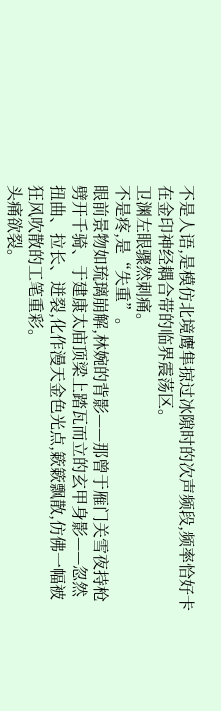不是人语,是模仿北境鹰隼掠过冰隙时的次声频段,频率恰好卡在金印神经耦合带的临界震荡区。
卫渊左眼骤然刺痛。
不是疼,是“失重”。
眼前景物如琉璃崩解,林婉的背影——那曾于雁门关雪夜持枪劈开千骑、于建康太庙顶梁上踏瓦而立的玄甲身影——忽然扭曲、拉长、迸裂,化作漫天金色光点,簌簌飘散,仿佛一幅被狂风吹散的工笔重彩。
头痛欲裂。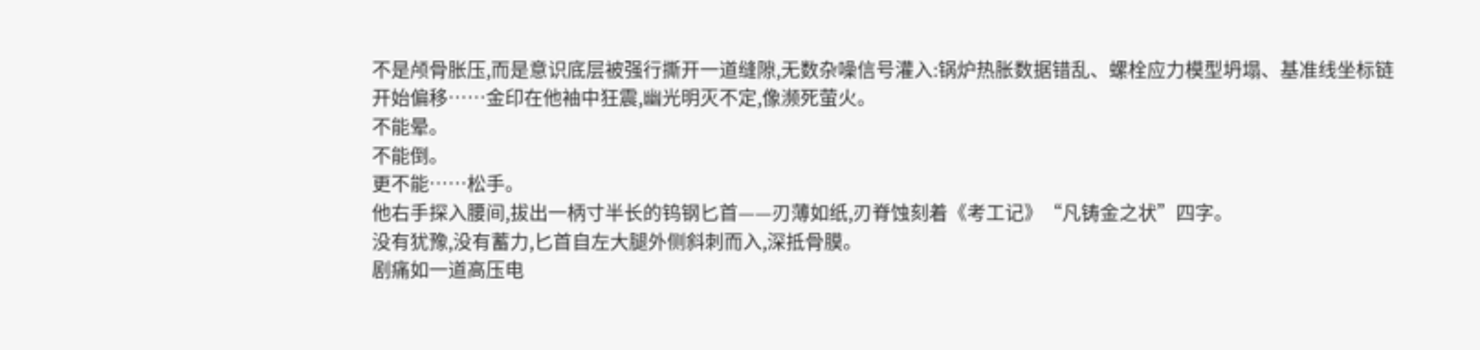不是颅骨胀压,而是意识底层被强行撕开一道缝隙,无数杂噪信号灌入:锅炉热胀数据错乱、螺栓应力模型坍塌、基准线坐标链开始偏移……金印在他袖中狂震,幽光明灭不定,像濒死萤火。
不能晕。
不能倒。
更不能……松手。
他右手探入腰间,拔出一柄寸半长的钨钢匕首——刃薄如纸,刃脊蚀刻着《考工记》“凡铸金之状”四字。
没有犹豫,没有蓄力,匕首自左大腿外侧斜刺而入,深抵骨膜。
剧痛如一道高压电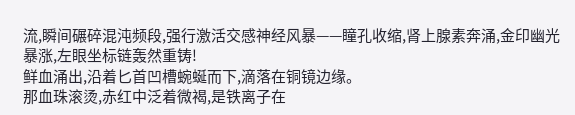流,瞬间碾碎混沌频段,强行激活交感神经风暴——瞳孔收缩,肾上腺素奔涌,金印幽光暴涨,左眼坐标链轰然重铸!
鲜血涌出,沿着匕首凹槽蜿蜒而下,滴落在铜镜边缘。
那血珠滚烫,赤红中泛着微褐,是铁离子在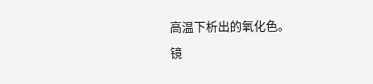高温下析出的氧化色。
镜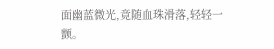面幽蓝微光,竟随血珠滑落,轻轻一颤。